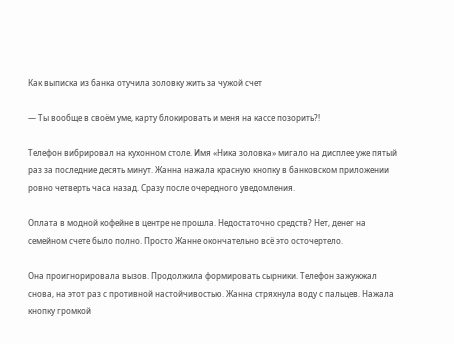Как выписка из банка отучила золовку жить за чужой счет

— Ты вообще в своём уме, карту блокировать и меня на кассе позорить?!

Телефон вибрировал на кухонном столе. Имя «Ника золовка» мигало на дисплее уже пятый раз за последние десять минут. Жанна нажала красную кнопку в банковском приложении ровно четверть часа назад. Сразу после очередного уведомления.

Оплата в модной кофейне в центре не прошла. Недостаточно средств? Нет, денег на семейном счете было полно. Просто Жанне окончательно всё это осточертело.

Она проигнорировала вызов. Продолжила формировать сырники. Телефон зажужжал снова, на этот раз с противной настойчивостью. Жанна стряхнула воду с пальцев. Нажала кнопку громкой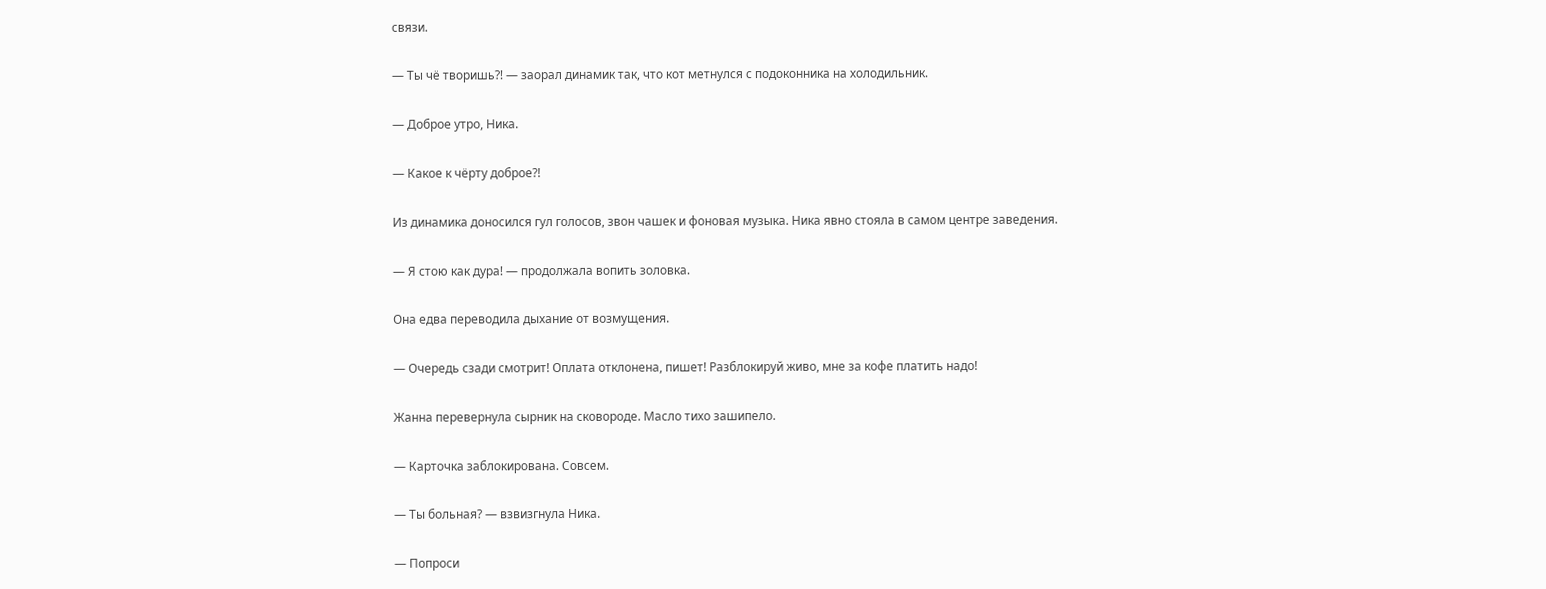связи.

— Ты чё творишь?! — заорал динамик так, что кот метнулся с подоконника на холодильник.

— Доброе утро, Ника.

— Какое к чёрту доброе?!

Из динамика доносился гул голосов, звон чашек и фоновая музыка. Ника явно стояла в самом центре заведения.

— Я стою как дура! — продолжала вопить золовка.

Она едва переводила дыхание от возмущения.

— Очередь сзади смотрит! Оплата отклонена, пишет! Разблокируй живо, мне за кофе платить надо!

Жанна перевернула сырник на сковороде. Масло тихо зашипело.

— Карточка заблокирована. Совсем.

— Ты больная? — взвизгнула Ника.

— Попроси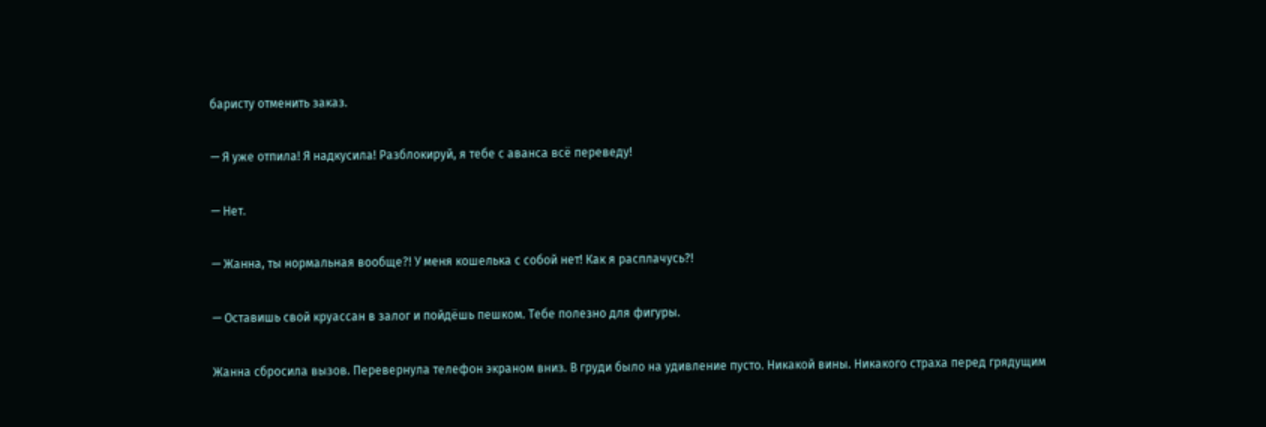баристу отменить заказ.

— Я уже отпила! Я надкусила! Разблокируй, я тебе с аванса всё переведу!

— Нет.

— Жанна, ты нормальная вообще?! У меня кошелька с собой нет! Как я расплачусь?!

— Оставишь свой круассан в залог и пойдёшь пешком. Тебе полезно для фигуры.

Жанна сбросила вызов. Перевернула телефон экраном вниз. В груди было на удивление пусто. Никакой вины. Никакого страха перед грядущим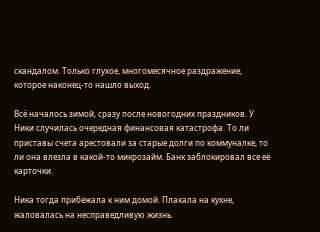скандалом. Только глухое, многомесячное раздражение, которое наконец-то нашло выход.

Всё началось зимой, сразу после новогодних праздников. У Ники случилась очередная финансовая катастрофа. То ли приставы счета арестовали за старые долги по коммуналке, то ли она влезла в какой-то микрозайм. Банк заблокировал все её карточки.

Ника тогда прибежала к ним домой. Плакала на кухне, жаловалась на несправедливую жизнь.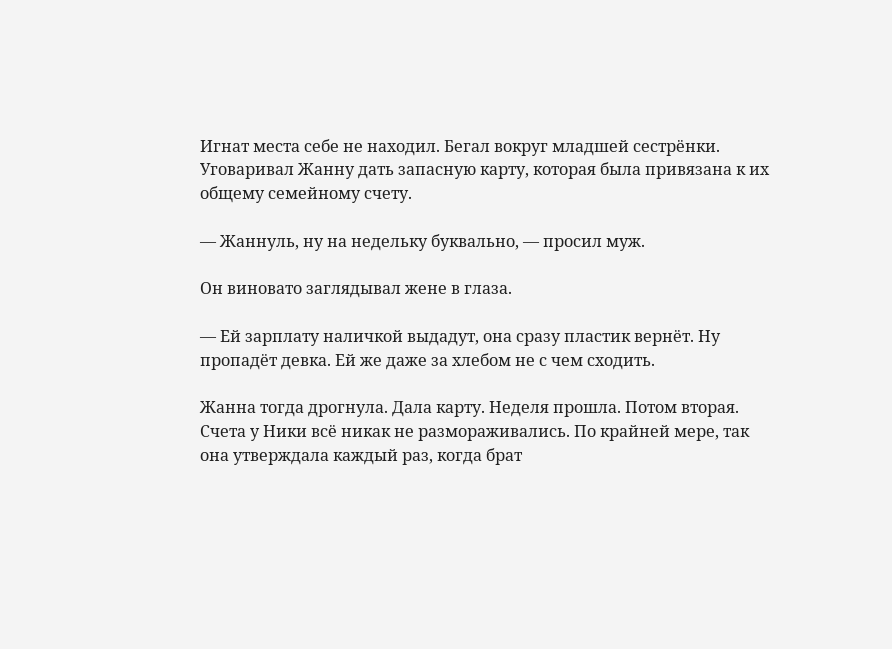Игнат места себе не находил. Бегал вокруг младшей сестрёнки. Уговаривал Жанну дать запасную карту, которая была привязана к их общему семейному счету.

— Жаннуль, ну на недельку буквально, — просил муж.

Он виновато заглядывал жене в глаза.

— Ей зарплату наличкой выдадут, она сразу пластик вернёт. Ну пропадёт девка. Ей же даже за хлебом не с чем сходить.

Жанна тогда дрогнула. Дала карту. Неделя прошла. Потом вторая. Счета у Ники всё никак не размораживались. По крайней мере, так она утверждала каждый раз, когда брат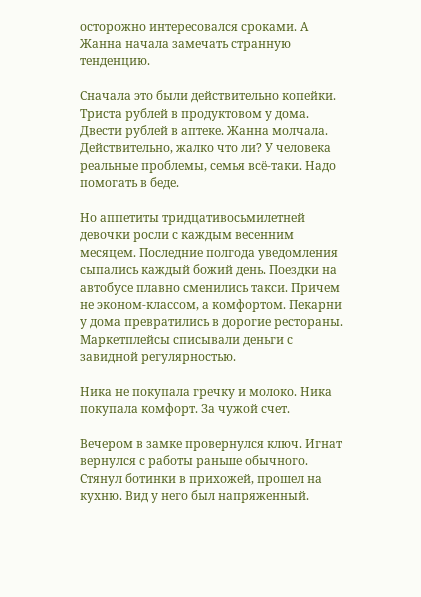осторожно интересовался сроками. А Жанна начала замечать странную тенденцию.

Сначала это были действительно копейки. Триста рублей в продуктовом у дома. Двести рублей в аптеке. Жанна молчала. Действительно, жалко что ли? У человека реальные проблемы, семья всё-таки. Надо помогать в беде.

Но аппетиты тридцативосьмилетней девочки росли с каждым весенним месяцем. Последние полгода уведомления сыпались каждый божий день. Поездки на автобусе плавно сменились такси. Причем не эконом-классом, а комфортом. Пекарни у дома превратились в дорогие рестораны. Маркетплейсы списывали деньги с завидной регулярностью.

Ника не покупала гречку и молоко. Ника покупала комфорт. За чужой счет.

Вечером в замке провернулся ключ. Игнат вернулся с работы раньше обычного. Стянул ботинки в прихожей, прошел на кухню. Вид у него был напряженный.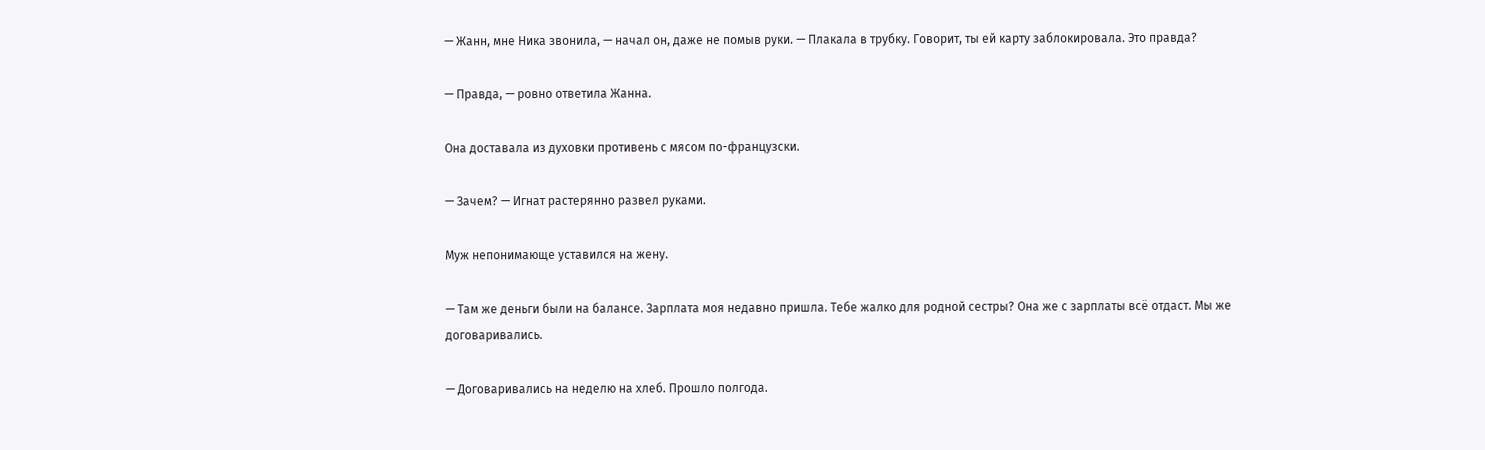— Жанн, мне Ника звонила, — начал он, даже не помыв руки. — Плакала в трубку. Говорит, ты ей карту заблокировала. Это правда?

— Правда, — ровно ответила Жанна.

Она доставала из духовки противень с мясом по-французски.

— Зачем? — Игнат растерянно развел руками.

Муж непонимающе уставился на жену.

— Там же деньги были на балансе. Зарплата моя недавно пришла. Тебе жалко для родной сестры? Она же с зарплаты всё отдаст. Мы же договаривались.

— Договаривались на неделю на хлеб. Прошло полгода.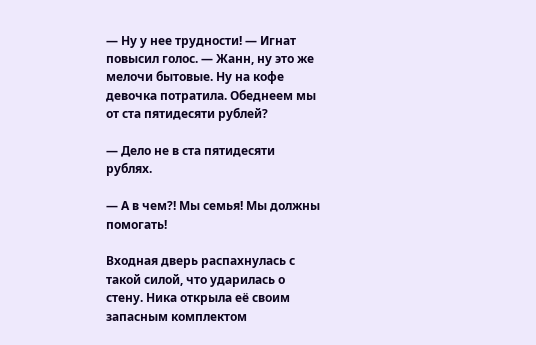— Ну у нее трудности! — Игнат повысил голос. — Жанн, ну это же мелочи бытовые. Ну на кофе девочка потратила. Обеднеем мы от ста пятидесяти рублей?

— Дело не в ста пятидесяти рублях.

— А в чем?! Мы семья! Мы должны помогать!

Входная дверь распахнулась с такой силой, что ударилась о стену. Ника открыла её своим запасным комплектом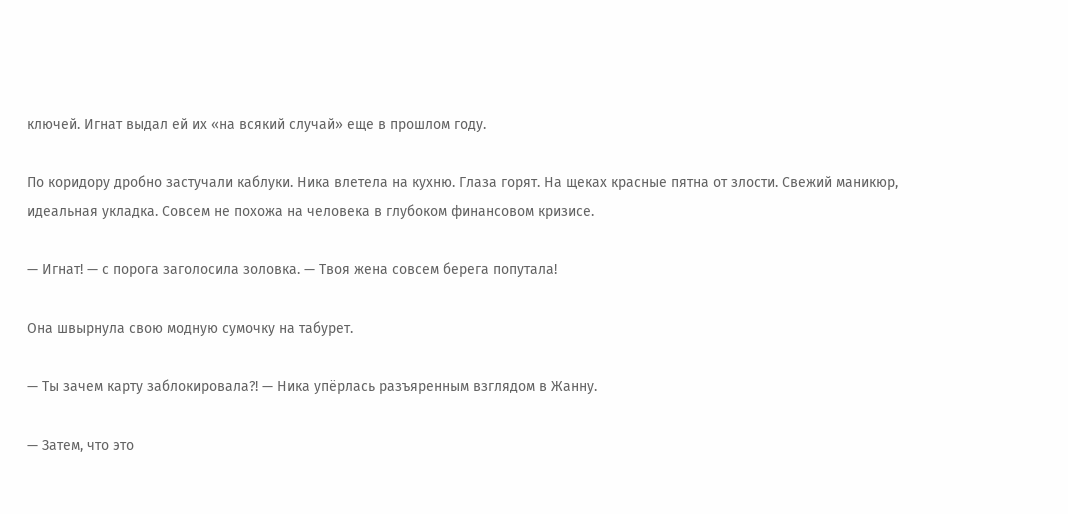ключей. Игнат выдал ей их «на всякий случай» еще в прошлом году.

По коридору дробно застучали каблуки. Ника влетела на кухню. Глаза горят. На щеках красные пятна от злости. Свежий маникюр, идеальная укладка. Совсем не похожа на человека в глубоком финансовом кризисе.

— Игнат! — с порога заголосила золовка. — Твоя жена совсем берега попутала!

Она швырнула свою модную сумочку на табурет.

— Ты зачем карту заблокировала?! — Ника упёрлась разъяренным взглядом в Жанну.

— Затем, что это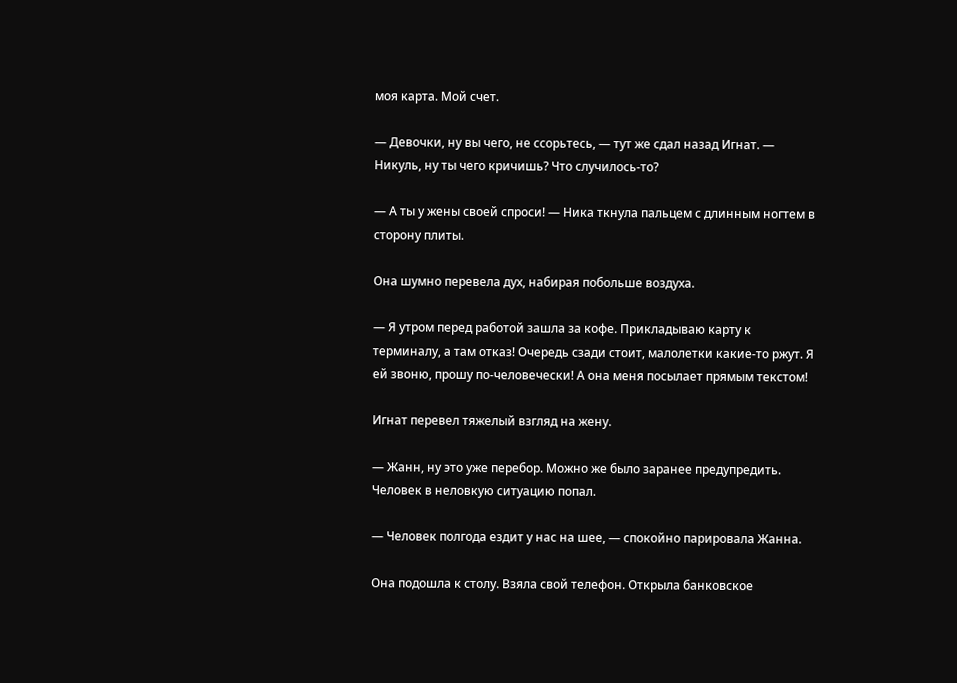моя карта. Мой счет.

— Девочки, ну вы чего, не ссорьтесь, — тут же сдал назад Игнат. — Никуль, ну ты чего кричишь? Что случилось-то?

— А ты у жены своей спроси! — Ника ткнула пальцем с длинным ногтем в сторону плиты.

Она шумно перевела дух, набирая побольше воздуха.

— Я утром перед работой зашла за кофе. Прикладываю карту к терминалу, а там отказ! Очередь сзади стоит, малолетки какие-то ржут. Я ей звоню, прошу по-человечески! А она меня посылает прямым текстом!

Игнат перевел тяжелый взгляд на жену.

— Жанн, ну это уже перебор. Можно же было заранее предупредить. Человек в неловкую ситуацию попал.

— Человек полгода ездит у нас на шее, — спокойно парировала Жанна.

Она подошла к столу. Взяла свой телефон. Открыла банковское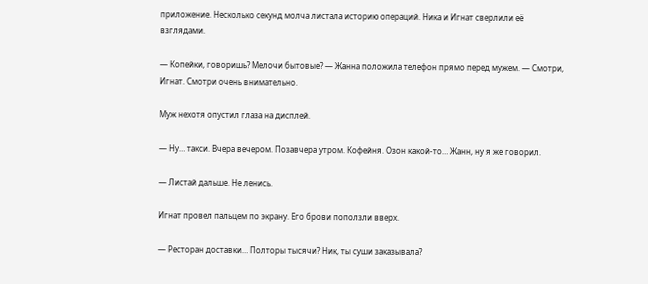приложение. Несколько секунд молча листала историю операций. Ника и Игнат сверлили её взглядами.

— Копейки, говоришь? Мелочи бытовые? — Жанна положила телефон прямо перед мужем. — Смотри, Игнат. Смотри очень внимательно.

Муж нехотя опустил глаза на дисплей.

— Ну… такси. Вчера вечером. Позавчера утром. Кофейня. Озон какой-то… Жанн, ну я же говорил.

— Листай дальше. Не ленись.

Игнат провел пальцем по экрану. Его брови поползли вверх.

— Ресторан доставки… Полторы тысячи? Ник, ты суши заказывала?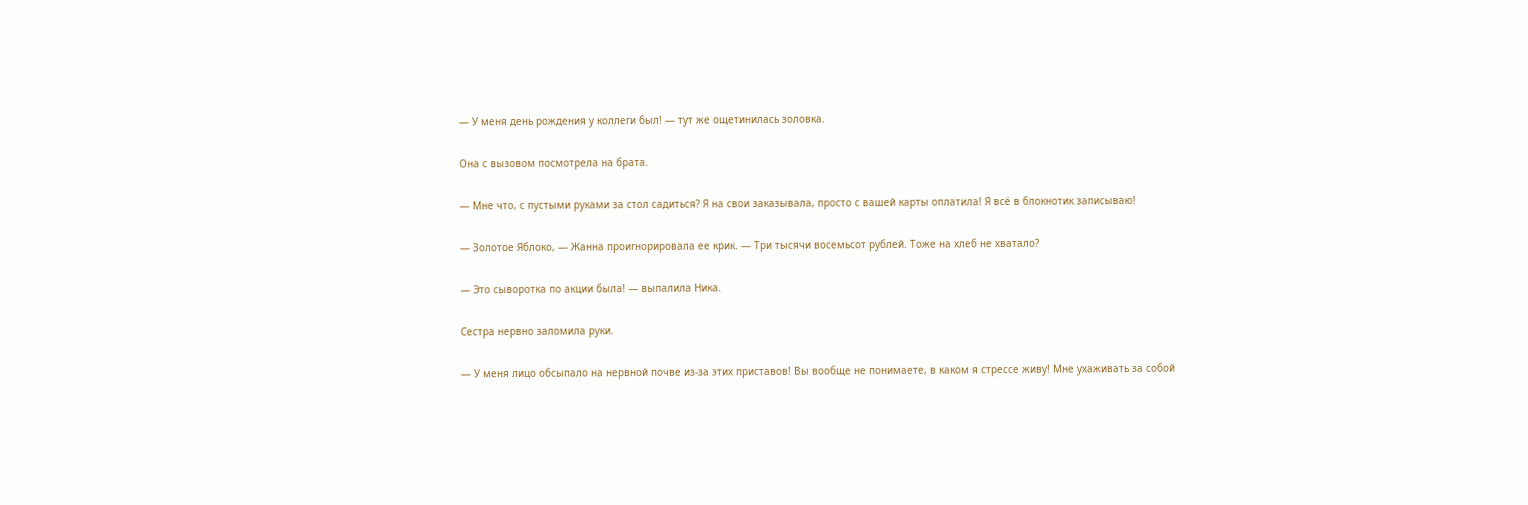— У меня день рождения у коллеги был! — тут же ощетинилась золовка.

Она с вызовом посмотрела на брата.

— Мне что, с пустыми руками за стол садиться? Я на свои заказывала, просто с вашей карты оплатила! Я всё в блокнотик записываю!

— Золотое Яблоко, — Жанна проигнорировала ее крик. — Три тысячи восемьсот рублей. Тоже на хлеб не хватало?

— Это сыворотка по акции была! — выпалила Ника.

Сестра нервно заломила руки.

— У меня лицо обсыпало на нервной почве из-за этих приставов! Вы вообще не понимаете, в каком я стрессе живу! Мне ухаживать за собой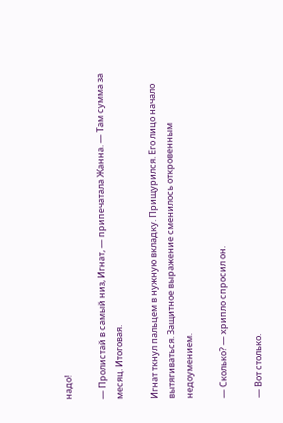надо!

— Пролистай в самый низ, Игнат, — припечатала Жанна. — Там сумма за месяц. Итоговая.

Игнат ткнул пальцем в нужную вкладку. Прищурился. Его лицо начало вытягиваться. Защитное выражение сменилось откровенным недоумением.

— Сколько? — хрипло спросил он.

— Вот столько.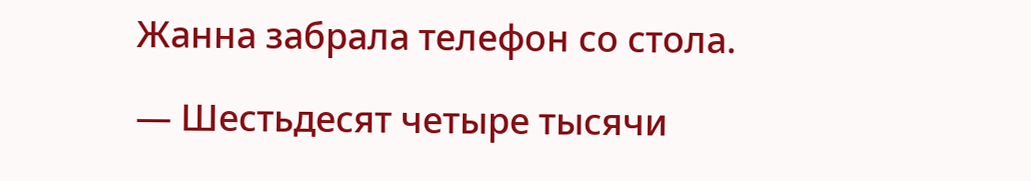Жанна забрала телефон со стола.

— Шестьдесят четыре тысячи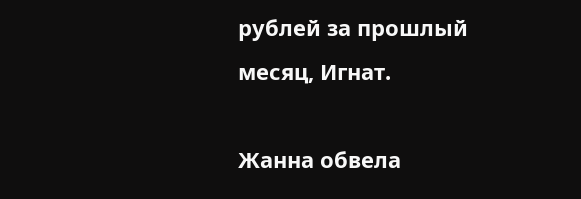рублей за прошлый месяц, Игнат.

Жанна обвела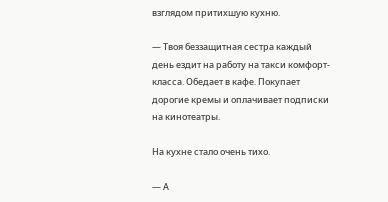взглядом притихшую кухню.

— Твоя беззащитная сестра каждый день ездит на работу на такси комфорт-класса. Обедает в кафе. Покупает дорогие кремы и оплачивает подписки на кинотеатры.

На кухне стало очень тихо.

— А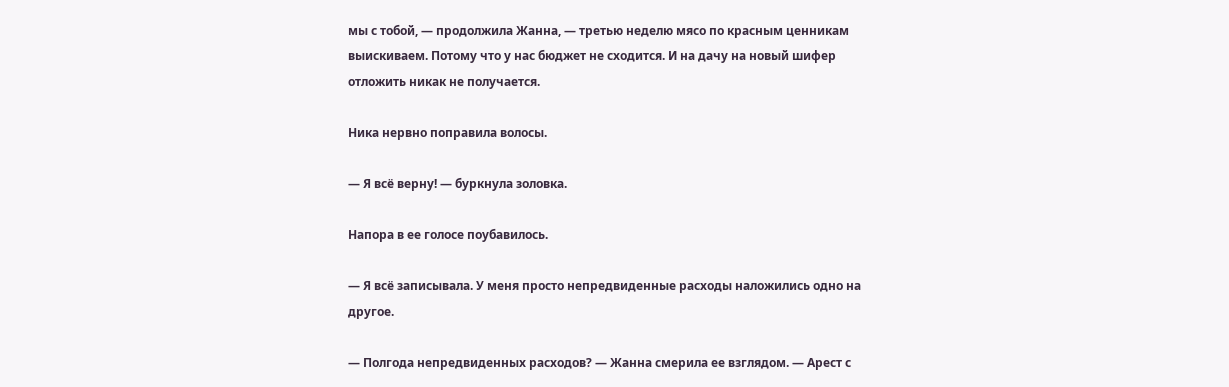мы с тобой, — продолжила Жанна, — третью неделю мясо по красным ценникам выискиваем. Потому что у нас бюджет не сходится. И на дачу на новый шифер отложить никак не получается.

Ника нервно поправила волосы.

— Я всё верну! — буркнула золовка.

Напора в ее голосе поубавилось.

— Я всё записывала. У меня просто непредвиденные расходы наложились одно на другое.

— Полгода непредвиденных расходов? — Жанна смерила ее взглядом. — Арест с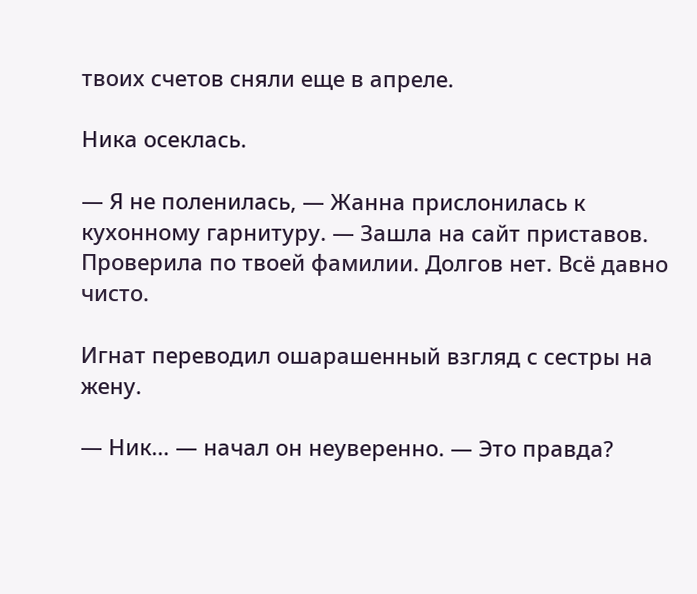твоих счетов сняли еще в апреле.

Ника осеклась.

— Я не поленилась, — Жанна прислонилась к кухонному гарнитуру. — Зашла на сайт приставов. Проверила по твоей фамилии. Долгов нет. Всё давно чисто.

Игнат переводил ошарашенный взгляд с сестры на жену.

— Ник… — начал он неуверенно. — Это правда?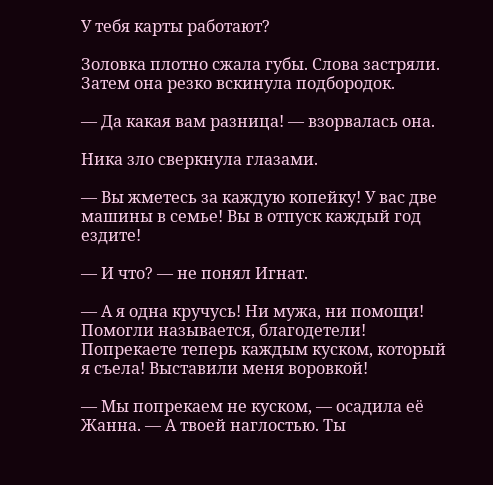У тебя карты работают?

Золовка плотно сжала губы. Слова застряли. Затем она резко вскинула подбородок.

— Да какая вам разница! — взорвалась она.

Ника зло сверкнула глазами.

— Вы жметесь за каждую копейку! У вас две машины в семье! Вы в отпуск каждый год ездите!

— И что? — не понял Игнат.

— А я одна кручусь! Ни мужа, ни помощи! Помогли называется, благодетели! Попрекаете теперь каждым куском, который я съела! Выставили меня воровкой!

— Мы попрекаем не куском, — осадила её Жанна. — А твоей наглостью. Ты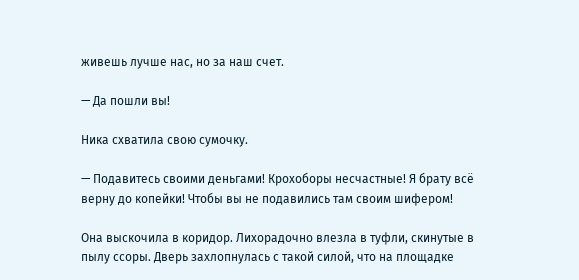живешь лучше нас, но за наш счет.

— Да пошли вы!

Ника схватила свою сумочку.

— Подавитесь своими деньгами! Крохоборы несчастные! Я брату всё верну до копейки! Чтобы вы не подавились там своим шифером!

Она выскочила в коридор. Лихорадочно влезла в туфли, скинутые в пылу ссоры. Дверь захлопнулась с такой силой, что на площадке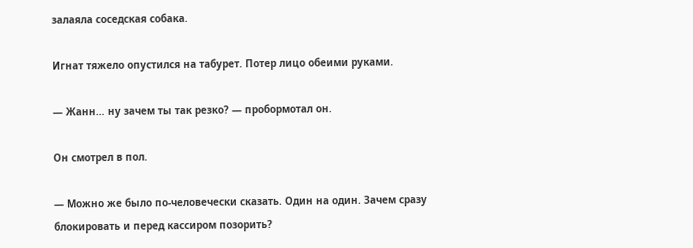залаяла соседская собака.

Игнат тяжело опустился на табурет. Потер лицо обеими руками.

— Жанн… ну зачем ты так резко? — пробормотал он.

Он смотрел в пол.

— Можно же было по-человечески сказать. Один на один. Зачем сразу блокировать и перед кассиром позорить?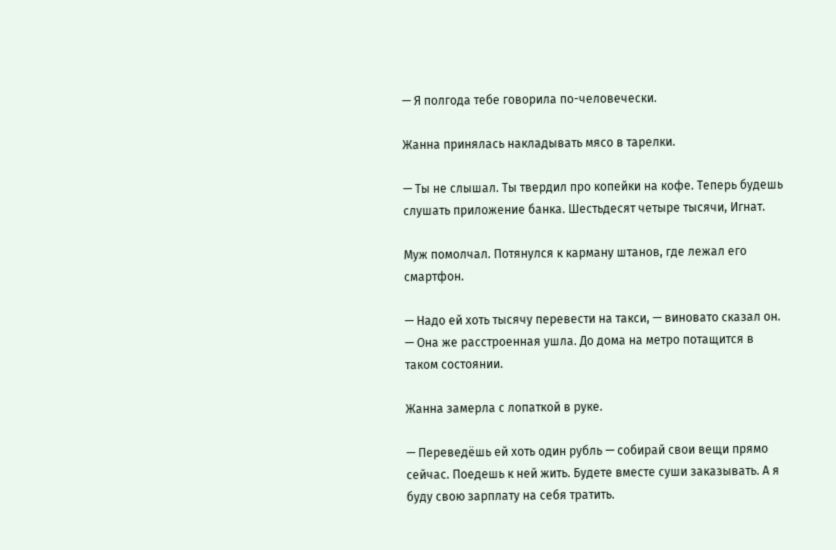— Я полгода тебе говорила по-человечески.

Жанна принялась накладывать мясо в тарелки.

— Ты не слышал. Ты твердил про копейки на кофе. Теперь будешь слушать приложение банка. Шестьдесят четыре тысячи, Игнат.

Муж помолчал. Потянулся к карману штанов, где лежал его смартфон.

— Надо ей хоть тысячу перевести на такси, — виновато сказал он. — Она же расстроенная ушла. До дома на метро потащится в таком состоянии.

Жанна замерла с лопаткой в руке.

— Переведёшь ей хоть один рубль — собирай свои вещи прямо сейчас. Поедешь к ней жить. Будете вместе суши заказывать. А я буду свою зарплату на себя тратить.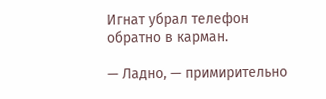Игнат убрал телефон обратно в карман.

— Ладно, — примирительно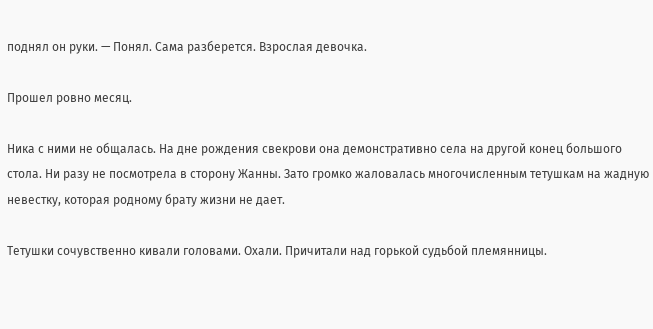поднял он руки. — Понял. Сама разберется. Взрослая девочка.

Прошел ровно месяц.

Ника с ними не общалась. На дне рождения свекрови она демонстративно села на другой конец большого стола. Ни разу не посмотрела в сторону Жанны. Зато громко жаловалась многочисленным тетушкам на жадную невестку, которая родному брату жизни не дает.

Тетушки сочувственно кивали головами. Охали. Причитали над горькой судьбой племянницы.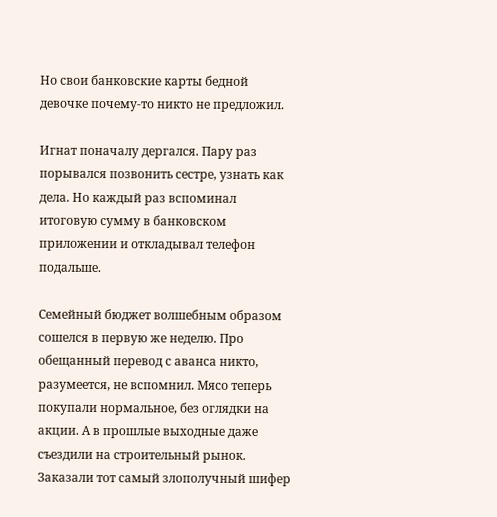Но свои банковские карты бедной девочке почему-то никто не предложил.

Игнат поначалу дергался. Пару раз порывался позвонить сестре, узнать как дела. Но каждый раз вспоминал итоговую сумму в банковском приложении и откладывал телефон подальше.

Семейный бюджет волшебным образом сошелся в первую же неделю. Про обещанный перевод с аванса никто, разумеется, не вспомнил. Мясо теперь покупали нормальное, без оглядки на акции. А в прошлые выходные даже съездили на строительный рынок. Заказали тот самый злополучный шифер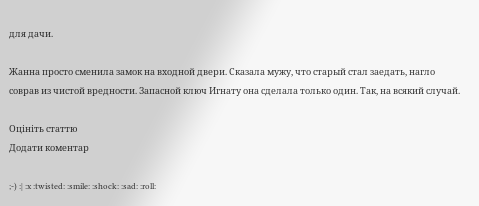для дачи.

Жанна просто сменила замок на входной двери. Сказала мужу, что старый стал заедать, нагло соврав из чистой вредности. Запасной ключ Игнату она сделала только один. Так, на всякий случай.

Оцініть статтю
Додати коментар

;-) :| :x :twisted: :smile: :shock: :sad: :roll: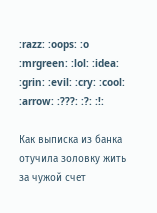:razz: :oops: :o :mrgreen: :lol: :idea: :grin: :evil: :cry: :cool: :arrow: :???: :?: :!:

Как выписка из банка отучила золовку жить за чужой счет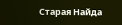Старая Найда